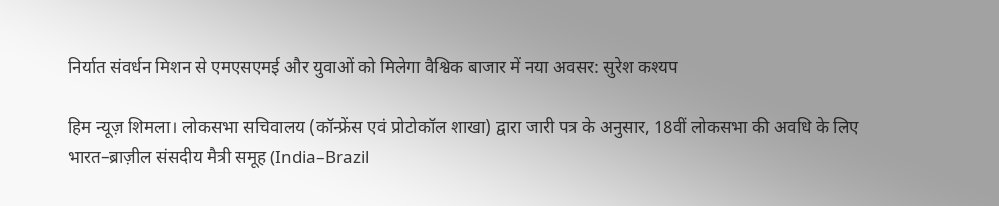निर्यात संवर्धन मिशन से एमएसएमई और युवाओं को मिलेगा वैश्विक बाजार में नया अवसर: सुरेश कश्यप

हिम न्यूज़ शिमला। लोकसभा सचिवालय (कॉन्फ्रेंस एवं प्रोटोकॉल शाखा) द्वारा जारी पत्र के अनुसार, 18वीं लोकसभा की अवधि के लिए भारत–ब्राज़ील संसदीय मैत्री समूह (India–Brazil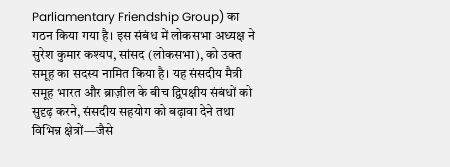Parliamentary Friendship Group) का गठन किया गया है। इस संबंध में लोकसभा अध्यक्ष ने सुरेश कुमार कश्यप, सांसद (लोकसभा), को उक्त समूह का सदस्य नामित किया है। यह संसदीय मैत्री समूह भारत और ब्राज़ील के बीच द्विपक्षीय संबंधों को सुदृढ़ करने, संसदीय सहयोग को बढ़ावा देने तथा विभिन्न क्षेत्रों—जैसे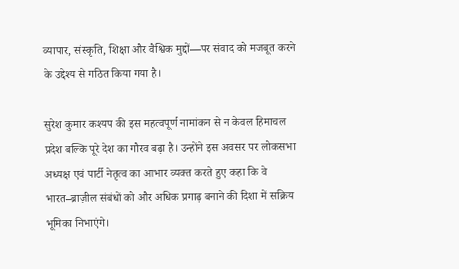व्यापार, संस्कृति, शिक्षा और वैश्विक मुद्दों—पर संवाद को मजबूत करने के उद्देश्य से गठित किया गया है।

सुरेश कुमार कश्यप की इस महत्वपूर्ण नामांकन से न केवल हिमाचल प्रदेश बल्कि पूरे देश का गौरव बढ़ा है। उन्होंने इस अवसर पर लोकसभा अध्यक्ष एवं पार्टी नेतृत्व का आभार व्यक्त करते हुए कहा कि वे भारत–ब्राज़ील संबंधों को और अधिक प्रगाढ़ बनाने की दिशा में सक्रिय भूमिका निभाएंगे।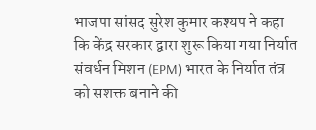भाजपा सांसद सुरेश कुमार कश्यप ने कहा कि केंद्र सरकार द्वारा शुरू किया गया निर्यात संवर्धन मिशन (EPM) भारत के निर्यात तंत्र को सशक्त बनाने की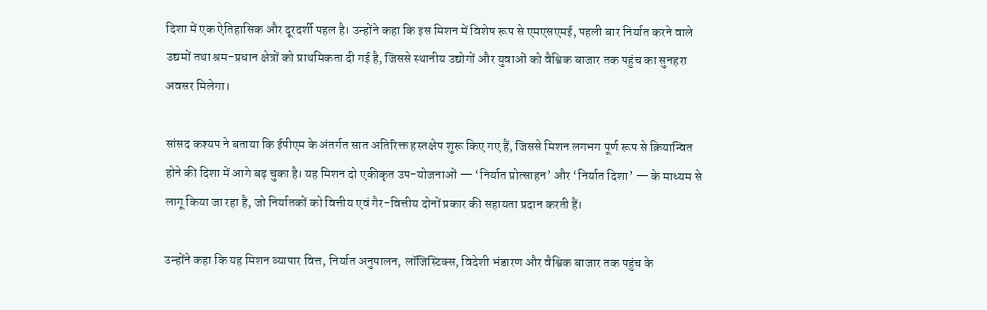दिशा में एक ऐतिहासिक और दूरदर्शी पहल है। उन्होंने कहा कि इस मिशन में विशेष रूप से एमएसएमई, पहली बार निर्यात करने वाले उद्यमों तथा श्रम-प्रधान क्षेत्रों को प्राथमिकता दी गई है, जिससे स्थानीय उद्योगों और युवाओं को वैश्विक बाजार तक पहुंच का सुनहरा अवसर मिलेगा।

सांसद कश्यप ने बताया कि ईपीएम के अंतर्गत सात अतिरिक्त हस्तक्षेप शुरू किए गए हैं, जिससे मिशन लगभग पूर्ण रूप से क्रियान्वित होने की दिशा में आगे बढ़ चुका है। यह मिशन दो एकीकृत उप-योजनाओं — ‘निर्यात प्रोत्साहन’ और ‘निर्यात दिशा’ — के माध्यम से लागू किया जा रहा है, जो निर्यातकों को वित्तीय एवं गैर-वित्तीय दोनों प्रकार की सहायता प्रदान करती हैं।

उन्होंने कहा कि यह मिशन व्यापार वित्त, निर्यात अनुपालन, लॉजिस्टिक्स, विदेशी भंडारण और वैश्विक बाजार तक पहुंच के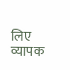लिए व्यापक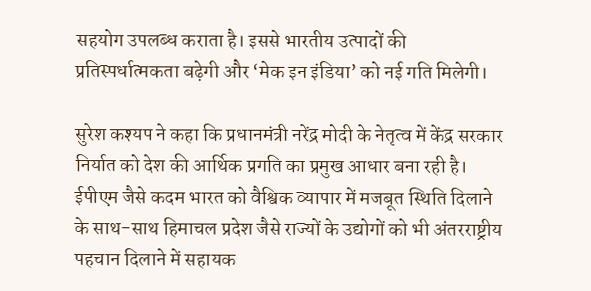सहयोग उपलब्ध कराता है। इससे भारतीय उत्पादों की प्रतिस्पर्धात्मकता बढ़ेगी और ‘मेक इन इंडिया’ को नई गति मिलेगी।

सुरेश कश्यप ने कहा कि प्रधानमंत्री नरेंद्र मोदी के नेतृत्व में केंद्र सरकार निर्यात को देश की आर्थिक प्रगति का प्रमुख आधार बना रही है। ईपीएम जैसे कदम भारत को वैश्विक व्यापार में मजबूत स्थिति दिलाने के साथ-साथ हिमाचल प्रदेश जैसे राज्यों के उद्योगों को भी अंतरराष्ट्रीय पहचान दिलाने में सहायक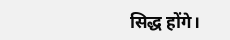सिद्ध होंगे।